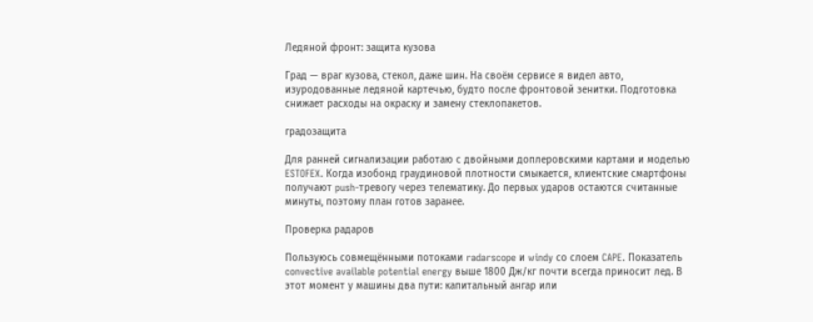Ледяной фронт: защита кузова

Град — враг кузова, стекол, даже шин. На своём сервисе я видел авто, изуродованные ледяной картечью, будто после фронтовой зенитки. Подготовка снижает расходы на окраску и замену стеклопакетов.

градозащита

Для ранней сигнализации работаю с двойными доплеровскими картами и моделью ESTOFEX. Когда изобонд граудиновой плотности смыкается, клиентские смартфоны получают push-тревогу через телематику. До первых ударов остаются считанные минуты, поэтому план готов заранее.

Проверка радаров

Пользуюсь совмещёнными потоками radarscope и windy со слоем CAPE. Показатель convective available potential energy выше 1800 Дж/кг почти всегда приносит лед. В этот момент у машины два пути: капитальный ангар или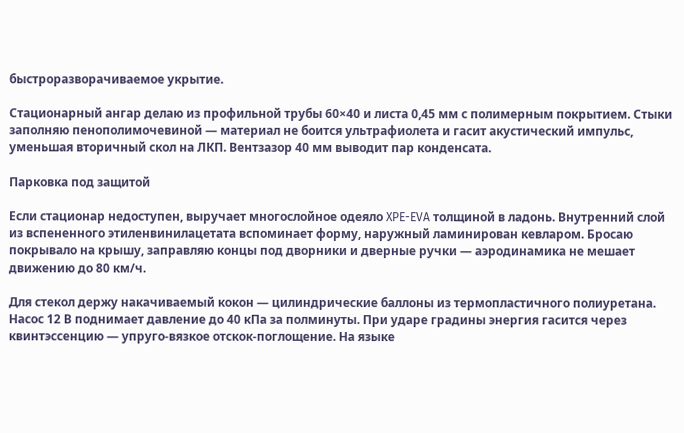быстроразворачиваемое укрытие.

Стационарный ангар делаю из профильной трубы 60×40 и листа 0,45 мм с полимерным покрытием. Стыки заполняю пенополимочевиной — материал не боится ультрафиолета и гасит акустический импульс, уменьшая вторичный скол на ЛКП. Вентзазор 40 мм выводит пар конденсата.

Парковка под защитой

Если стационар недоступен, выручает многослойное одеяло XPE-EVA толщиной в ладонь. Внутренний слой из вспененного этиленвинилацетата вспоминает форму, наружный ламинирован кевларом. Бросаю покрывало на крышу, заправляю концы под дворники и дверные ручки — аэродинамика не мешает движению до 80 км/ч.

Для стекол держу накачиваемый кокон — цилиндрические баллоны из термопластичного полиуретана. Насос 12 В поднимает давление до 40 кПа за полминуты. При ударе градины энергия гасится через квинтэссенцию — упруго-вязкое отскок-поглощение. На языке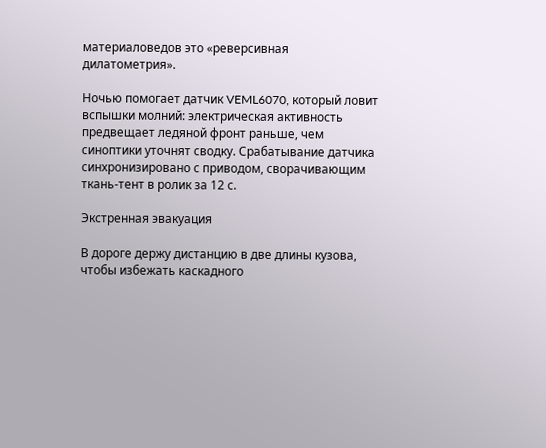материаловедов это «реверсивная дилатометрия».

Ночью помогает датчик VEML6070, который ловит вспышки молний: электрическая активность предвещает ледяной фронт раньше, чем синоптики уточнят сводку. Срабатывание датчика синхронизировано с приводом, сворачивающим ткань-тент в ролик за 12 с.

Экстренная эвакуация

В дороге держу дистанцию в две длины кузова, чтобы избежать каскадного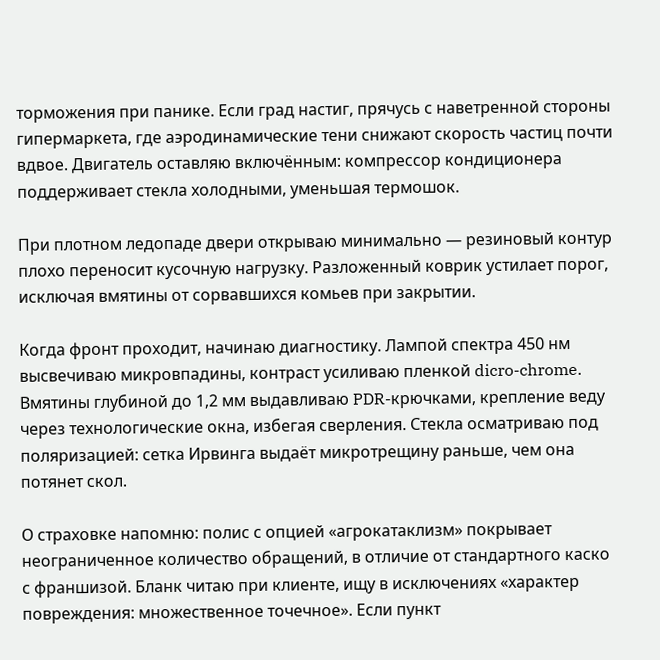торможения при панике. Если град настиг, прячусь с наветренной стороны гипермаркета, где аэродинамические тени снижают скорость частиц почти вдвое. Двигатель оставляю включённым: компрессор кондиционера поддерживает стекла холодными, уменьшая термошок.

При плотном ледопаде двери открываю минимально — резиновый контур плохо переносит кусочную нагрузку. Разложенный коврик устилает порог, исключая вмятины от сорвавшихся комьев при закрытии.

Когда фронт проходит, начинаю диагностику. Лампой спектра 450 нм высвечиваю микровпадины, контраст усиливаю пленкой dicro-chrome. Вмятины глубиной до 1,2 мм выдавливаю PDR-крючками, крепление веду через технологические окна, избегая сверления. Стекла осматриваю под поляризацией: сетка Ирвинга выдаёт микротрещину раньше, чем она потянет скол.

О страховке напомню: полис с опцией «агрокатаклизм» покрывает неограниченное количество обращений, в отличие от стандартного каско с франшизой. Бланк читаю при клиенте, ищу в исключениях «характер повреждения: множественное точечное». Если пункт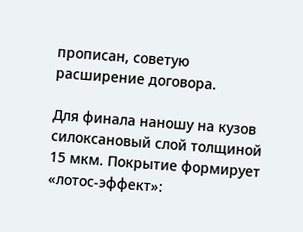прописан, советую расширение договора.

Для финала наношу на кузов силоксановый слой толщиной 15 мкм. Покрытие формирует «лотос-эффект»: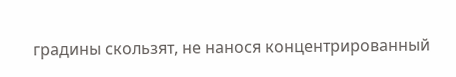градины скользят, не нанося концентрированный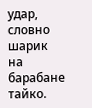удар, словно шарик на барабане тайко.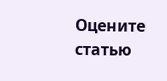Оцените статью